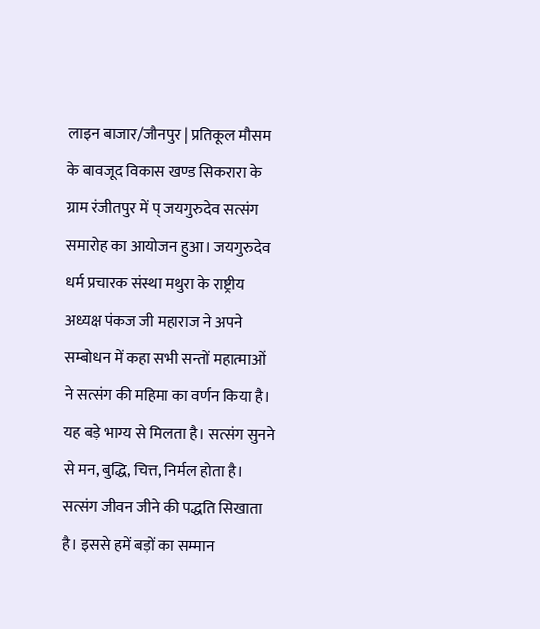लाइन बाजार/जौनपुर | प्रतिकूल मौसम के बावजूद विकास खण्ड सिकरारा के ग्राम रंजीतपुर में प् जयगुरुदेव सत्संग समारोह का आयोजन हुआ। जयगुरुदेव धर्म प्रचारक संस्था मथुरा के राष्ट्रीय अध्यक्ष पंकज जी महाराज ने अपने सम्बोधन में कहा सभी सन्तों महात्माओं ने सत्संग की महिमा का वर्णन किया है। यह बड़े भाग्य से मिलता है। सत्संग सुनने से मन, बुद्धि, चित्त, निर्मल होता है। सत्संग जीवन जीने की पद्धति सिखाता है। इससे हमें बड़ों का सम्मान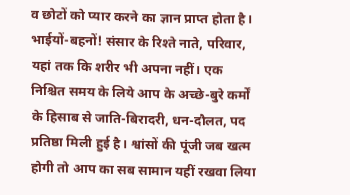व छोटों को प्यार करने का ज्ञान प्राप्त होता है। भाईयों-बहनों! संसार के रिश्ते नाते, परिवार, यहां तक कि शरीर भी अपना नहीं। एक निश्चित समय के लिये आप के अच्छे-बुरे कर्मों के हिसाब से जाति-बिरादरी, धन-दौलत, पद प्रतिष्ठा मिली हुई है। श्वांसों की पूंजी जब खत्म होगी तो आप का सब सामान यहीं रखवा लिया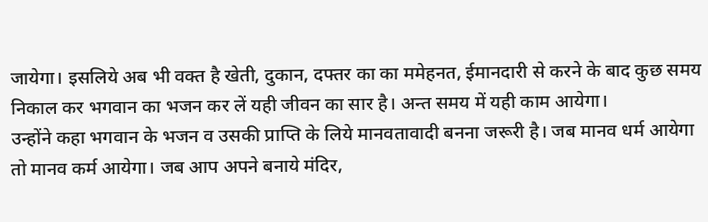जायेगा। इसलिये अब भी वक्त है खेती, दुकान, दफ्तर का का ममेहनत, ईमानदारी से करने के बाद कुछ समय निकाल कर भगवान का भजन कर लें यही जीवन का सार है। अन्त समय में यही काम आयेगा।
उन्होंने कहा भगवान के भजन व उसकी प्राप्ति के लिये मानवतावादी बनना जरूरी है। जब मानव धर्म आयेगा तो मानव कर्म आयेगा। जब आप अपने बनाये मंदिर,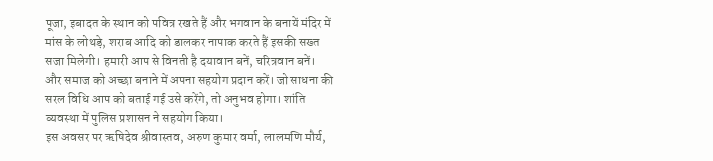पूजा, इबादत के स्थान को पवित्र रखते हैं और भगवान के बनायें मंदिर में मांस के लोथड़े, शराब आदि को डालकर नापाक करते हैं इसकी सख्त सजा मिलेगी। हमारी आप से विनती है दयावान बनें, चरित्रवान बनें। और समाज को अच्छा बनाने में अपना सहयोग प्रदान करें। जो साधना की सरल विधि आप को बताई गई उसे करेंगे, तो अनुभव होगा। शांति व्यवस्था में पुलिस प्रशासन ने सहयोग किया।
इस अवसर पर ऋषिदेव श्रीवास्तव, अरुण कुमार वर्मा, लालमणि मौर्य,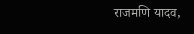राजमणि यादव,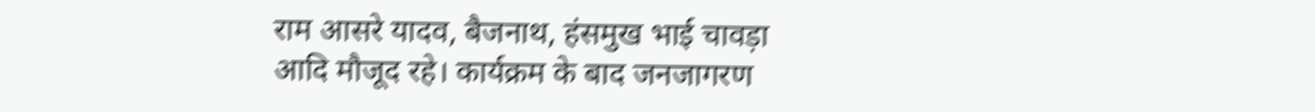राम आसरे यादव, बैजनाथ, हंसमुख भाई चावड़ा आदि मौजूद रहे। कार्यक्रम के बाद जनजागरण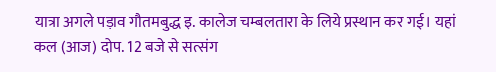यात्रा अगले पड़ाव गौतमबुद्ध इ. कालेज चम्बलतारा के लिये प्रस्थान कर गई। यहां कल (आज) दोप. 12 बजे से सत्संग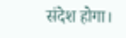संदेश होगा।